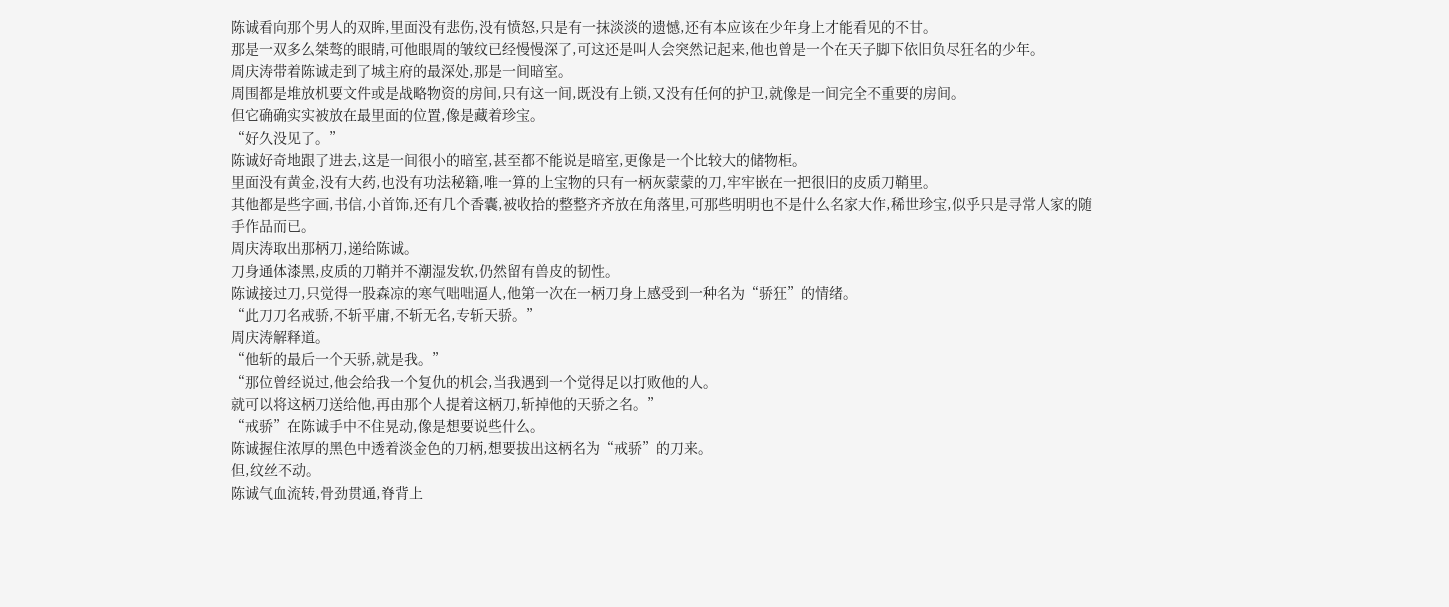陈诚看向那个男人的双眸,里面没有悲伤,没有愤怒,只是有一抹淡淡的遗憾,还有本应该在少年身上才能看见的不甘。
那是一双多么桀骜的眼睛,可他眼周的皱纹已经慢慢深了,可这还是叫人会突然记起来,他也曾是一个在天子脚下依旧负尽狂名的少年。
周庆涛带着陈诚走到了城主府的最深处,那是一间暗室。
周围都是堆放机要文件或是战略物资的房间,只有这一间,既没有上锁,又没有任何的护卫,就像是一间完全不重要的房间。
但它确确实实被放在最里面的位置,像是藏着珍宝。
“好久没见了。”
陈诚好奇地跟了进去,这是一间很小的暗室,甚至都不能说是暗室,更像是一个比较大的储物柜。
里面没有黄金,没有大药,也没有功法秘籍,唯一算的上宝物的只有一柄灰蒙蒙的刀,牢牢嵌在一把很旧的皮质刀鞘里。
其他都是些字画,书信,小首饰,还有几个香囊,被收拾的整整齐齐放在角落里,可那些明明也不是什么名家大作,稀世珍宝,似乎只是寻常人家的随手作品而已。
周庆涛取出那柄刀,递给陈诚。
刀身通体漆黑,皮质的刀鞘并不潮湿发软,仍然留有兽皮的韧性。
陈诚接过刀,只觉得一股森凉的寒气咄咄逼人,他第一次在一柄刀身上感受到一种名为“骄狂”的情绪。
“此刀刀名戒骄,不斩平庸,不斩无名,专斩天骄。”
周庆涛解释道。
“他斩的最后一个天骄,就是我。”
“那位曾经说过,他会给我一个复仇的机会,当我遇到一个觉得足以打败他的人。
就可以将这柄刀送给他,再由那个人提着这柄刀,斩掉他的天骄之名。”
“戒骄”在陈诚手中不住晃动,像是想要说些什么。
陈诚握住浓厚的黑色中透着淡金色的刀柄,想要拔出这柄名为“戒骄”的刀来。
但,纹丝不动。
陈诚气血流转,骨劲贯通,脊背上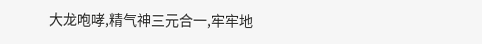大龙咆哮,精气神三元合一,牢牢地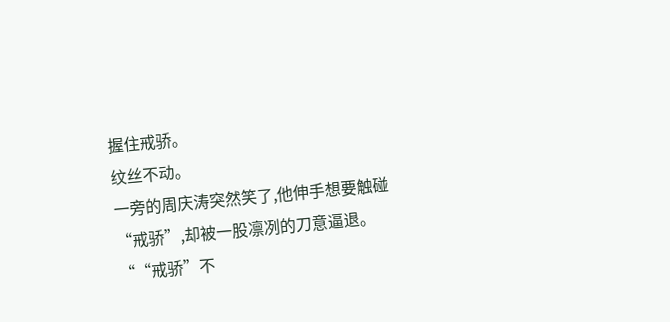握住戒骄。
纹丝不动。
一旁的周庆涛突然笑了,他伸手想要触碰“戒骄”,却被一股凛冽的刀意逼退。
““戒骄”不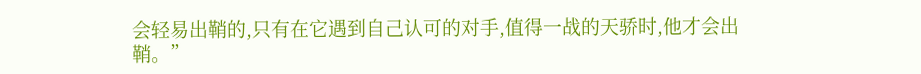会轻易出鞘的,只有在它遇到自己认可的对手,值得一战的天骄时,他才会出鞘。”